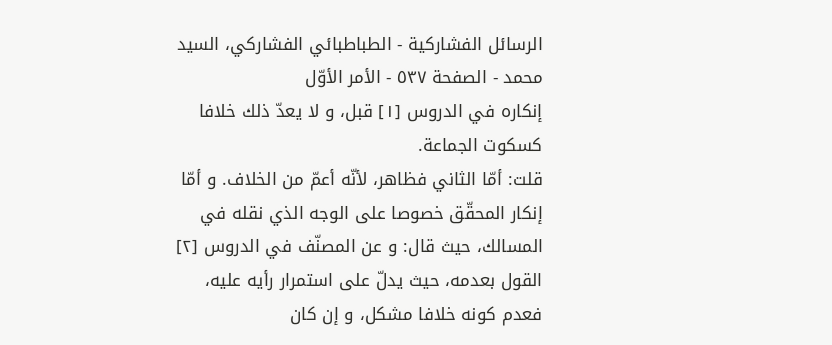الرسائل الفشاركية - الطباطبائي الفشاركي، السيد محمد - الصفحة ٥٣٧ - الأمر الأوّل
إنكاره في الدروس [١] قبل، و لا يعدّ ذلك خلافا كسكوت الجماعة.
قلت: أمّا الثاني فظاهر، لأنّه أعمّ من الخلاف. و أمّا إنكار المحقّق خصوصا على الوجه الذي نقله في المسالك، حيث قال: و عن المصنّف في الدروس [٢] القول بعدمه، حيث يدلّ على استمرار رأيه عليه، فعدم كونه خلافا مشكل، و إن كان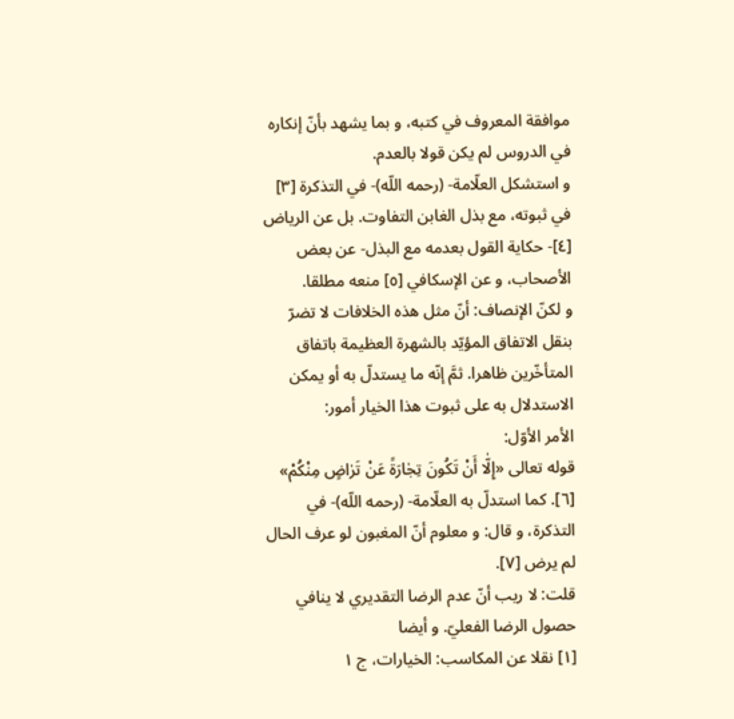موافقة المعروف في كتبه، و بما يشهد بأنّ إنكاره في الدروس لم يكن قولا بالعدم.
و استشكل العلّامة- (رحمه اللّه)- في التذكرة [٣] في ثبوته، مع بذل الغابن التفاوت. بل عن الرياض [٤]- حكاية القول بعدمه مع البذل- عن بعض الأصحاب، و عن الإسكافي [٥] منعه مطلقا.
و لكنّ الإنصاف: أنّ مثل هذه الخلافات لا تضرّ بنقل الاتفاق المؤيّد بالشهرة العظيمة باتفاق المتأخّرين ظاهرا. ثمَّ إنّه ما يستدلّ به أو يمكن الاستدلال به على ثبوت هذا الخيار أمور:
الأمر الأوّل:
قوله تعالى «إِلّٰا أَنْ تَكُونَ تِجٰارَةً عَنْ تَرٰاضٍ مِنْكُمْ» [٦]. كما استدلّ به العلّامة- (رحمه اللّه)- في التذكرة، و قال: و معلوم أنّ المغبون لو عرف الحال لم يرض [٧].
قلت: لا ريب أنّ عدم الرضا التقديري لا ينافي حصول الرضا الفعليّ. و أيضا
[١] نقلا عن المكاسب: الخيارات، ج ١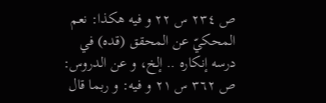ص ٢٣٤ س ٢٢ و فيه هكذا: نعم المحكيّ عن المحقق (قده) في درسه إنكاره .. إلخ، و عن الدروس: ص ٣٦٢ س ٢١ و فيه: و ربما قال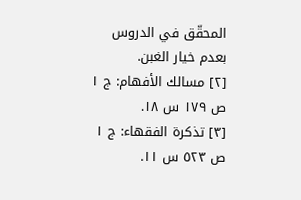المحقّق في الدروس بعدم خيار الغبن.
[٢] مسالك الأفهام: ج ١ ص ١٧٩ س ١٨.
[٣] تذكرة الفقهاء: ج ١ ص ٥٢٣ س ١١.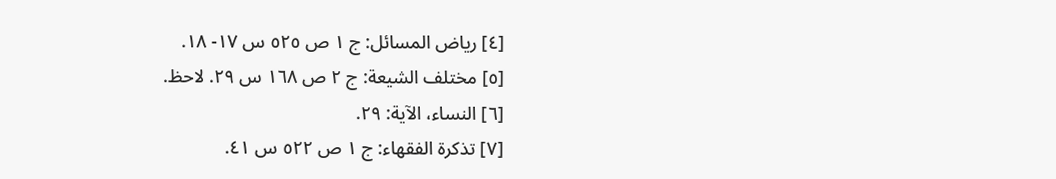[٤] رياض المسائل: ج ١ ص ٥٢٥ س ١٧- ١٨.
[٥] مختلف الشيعة: ج ٢ ص ١٦٨ س ٢٩. لاحظ.
[٦] النساء، الآية: ٢٩.
[٧] تذكرة الفقهاء: ج ١ ص ٥٢٢ س ٤١.